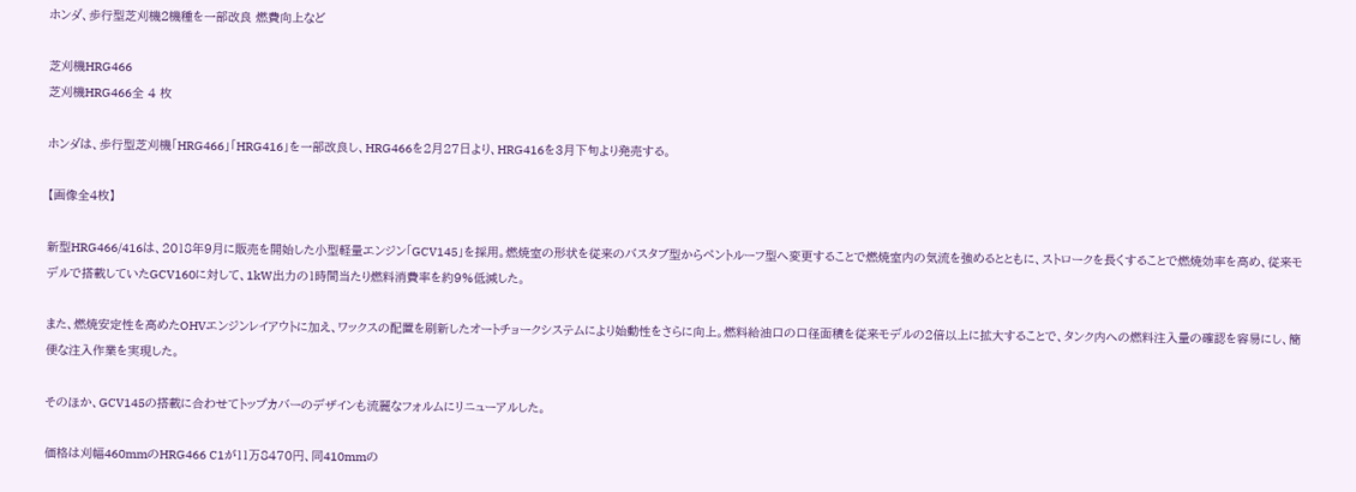ホンダ、歩行型芝刈機2機種を一部改良 燃費向上など

芝刈機HRG466
芝刈機HRG466全 4 枚

ホンダは、歩行型芝刈機「HRG466」「HRG416」を一部改良し、HRG466を2月27日より、HRG416を3月下旬より発売する。

【画像全4枚】

新型HRG466/416は、2018年9月に販売を開始した小型軽量エンジン「GCV145」を採用。燃焼室の形状を従来のバスタブ型からペントルーフ型へ変更することで燃焼室内の気流を強めるとともに、ストロークを長くすることで燃焼効率を高め、従来モデルで搭載していたGCV160に対して、1kW出力の1時間当たり燃料消費率を約9%低減した。

また、燃焼安定性を高めたOHVエンジンレイアウトに加え、ワックスの配置を刷新したオートチョークシステムにより始動性をさらに向上。燃料給油口の口径面積を従来モデルの2倍以上に拡大することで、タンク内への燃料注入量の確認を容易にし、簡便な注入作業を実現した。

そのほか、GCV145の搭載に合わせてトップカバーのデザインも流麗なフォルムにリニューアルした。

価格は刈幅460mmのHRG466 C1が11万8470円、同410mmの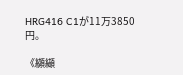HRG416 C1が11万3850円。

《纐纈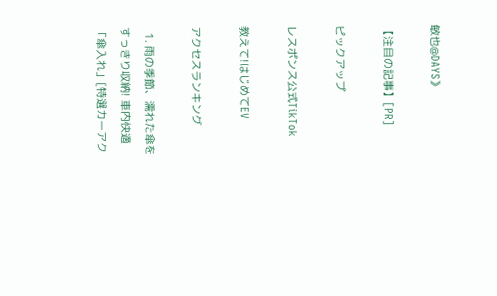敏也@DAYS》

【注目の記事】[PR]

ピックアップ

レスポンス公式TikTok

教えて!はじめてEV

アクセスランキング

  1. 雨の季節、濡れた傘をすっきり収納! 車内快適「傘入れ」[特選カーアク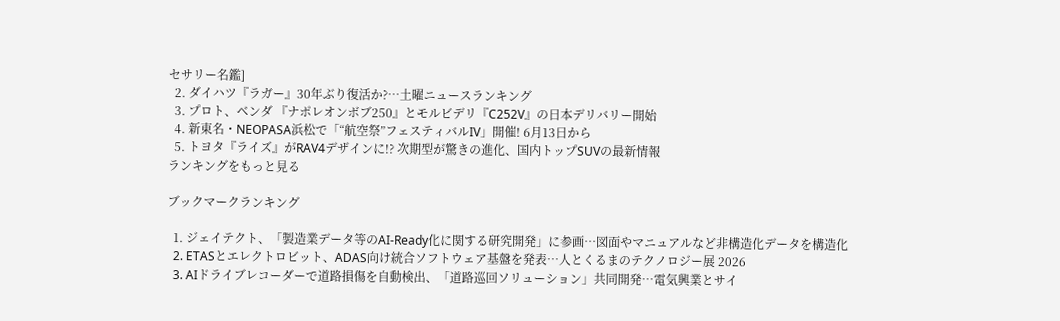セサリー名鑑]
  2. ダイハツ『ラガー』30年ぶり復活か?…土曜ニュースランキング
  3. プロト、ベンダ 『ナポレオンボブ250』とモルビデリ『C252V』の日本デリバリー開始
  4. 新東名・NEOPASA浜松で「“航空祭”フェスティバルIV」開催! 6月13日から
  5. トヨタ『ライズ』がRAV4デザインに!? 次期型が驚きの進化、国内トップSUVの最新情報
ランキングをもっと見る

ブックマークランキング

  1. ジェイテクト、「製造業データ等のAI-Ready化に関する研究開発」に参画…図面やマニュアルなど非構造化データを構造化
  2. ETASとエレクトロビット、ADAS向け統合ソフトウェア基盤を発表…人とくるまのテクノロジー展 2026
  3. AIドライブレコーダーで道路損傷を自動検出、「道路巡回ソリューション」共同開発…電気興業とサイ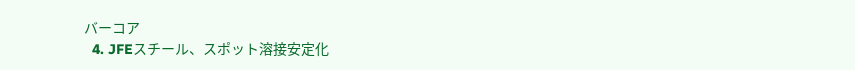バーコア
  4. JFEスチール、スポット溶接安定化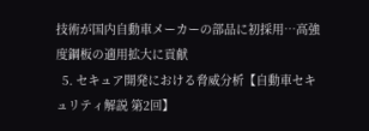技術が国内自動車メーカーの部品に初採用…高強度鋼板の適用拡大に貢献
  5. セキュア開発における脅威分析【自動車セキュリティ解説 第2回】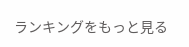ランキングをもっと見る